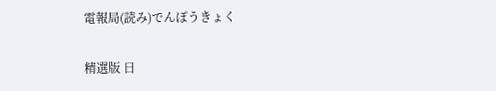電報局(読み)でんぽうきょく

精選版 日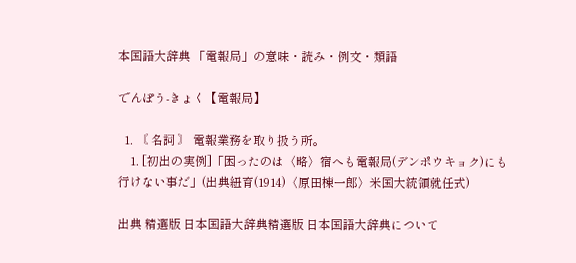本国語大辞典 「電報局」の意味・読み・例文・類語

でんぽう‐きょく【電報局】

  1. 〘 名詞 〙 電報業務を取り扱う所。
    1. [初出の実例]「困ったのは〈略〉宿へも電報局(デンポウキョク)にも行けない事だ」(出典紐育(1914)〈原田棟一郎〉米国大統領就任式)

出典 精選版 日本国語大辞典精選版 日本国語大辞典について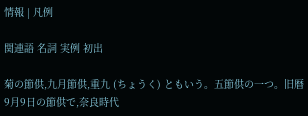情報 | 凡例

関連語 名詞 実例 初出

菊の節供,九月節供,重九 (ちょうく) ともいう。五節供の一つ。旧暦9月9日の節供で,奈良時代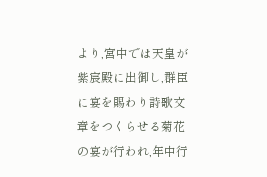より,宮中では天皇が紫宸殿に出御し,群臣に宴を賜わり詩歌文章をつくらせる菊花の宴が行われ,年中行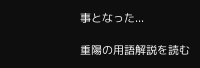事となった...

重陽の用語解説を読む